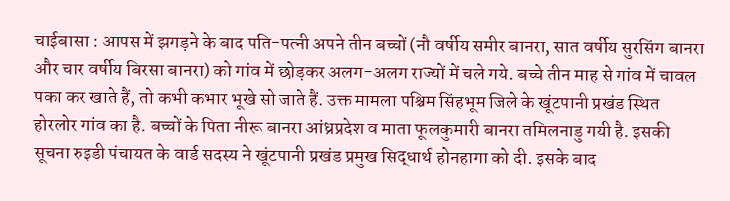चाईबासा : आपस में झगड़ने के बाद पति-पत्नी अपने तीन बच्चों (नौ वर्षीय समीर बानरा, सात वर्षीय सुरसिंग बानरा और चार वर्षीय बिरसा बानरा) को गांव में छोड़कर अलग-अलग राज्यों में चले गये. बच्चे तीन माह से गांव में चावल पका कर खाते हैं, तो कभी कभार भूखे सो जाते हैं. उक्त मामला पश्चिम सिंहभूम जिले के खूंटपानी प्रखंड स्थित होरलोर गांव का है. बच्चों के पिता नीरू बानरा आंध्रप्रदेश व माता फूलकुमारी बानरा तमिलनाडु गयी है. इसकी सूचना रुइडी पंचायत के वार्ड सदस्य ने खूंटपानी प्रखंड प्रमुख सिद्धार्थ होनहागा को दी. इसके बाद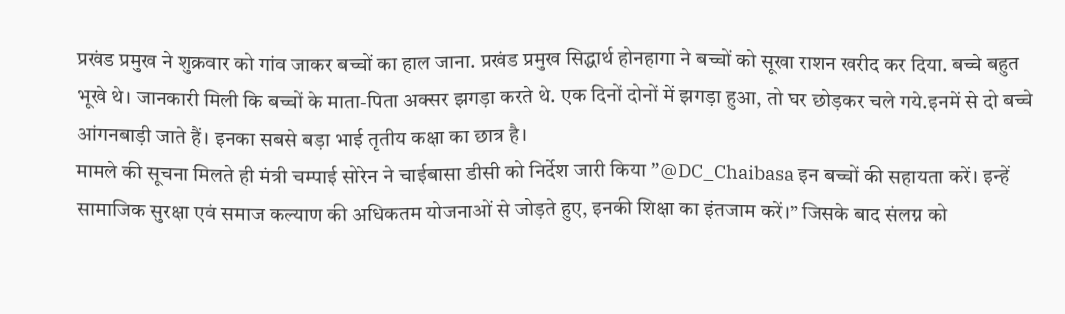प्रखंड प्रमुख ने शुक्रवार को गांव जाकर बच्चों का हाल जाना. प्रखंड प्रमुख सिद्धार्थ होनहागा ने बच्चों को सूखा राशन खरीद कर दिया. बच्चे बहुत भूखे थे। जानकारी मिली कि बच्चों के माता-पिता अक्सर झगड़ा करते थे. एक दिनों दोनों में झगड़ा हुआ, तो घर छोड़कर चले गये.इनमें से दो बच्चे आंगनबाड़ी जाते हैं। इनका सबसे बड़ा भाई तृतीय कक्षा का छात्र है।
मामले की सूचना मिलते ही मंत्री चम्पाई सोरेन ने चाईबासा डीसी को निर्देश जारी किया ”@DC_Chaibasa इन बच्चों की सहायता करें। इन्हें सामाजिक सुरक्षा एवं समाज कल्याण की अधिकतम योजनाओं से जोड़ते हुए, इनकी शिक्षा का इंतजाम करें।” जिसके बाद संलग्न को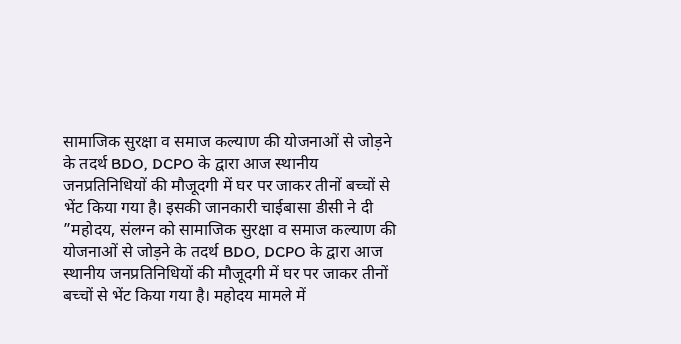सामाजिक सुरक्षा व समाज कल्याण की योजनाओं से जोड़ने के तदर्थ BDO, DCPO के द्वारा आज स्थानीय जनप्रतिनिधियों की मौजूदगी में घर पर जाकर तीनों बच्चों से भेंट किया गया है। इसकी जानकारी चाईबासा डीसी ने दी ”महोदय, संलग्न को सामाजिक सुरक्षा व समाज कल्याण की योजनाओं से जोड़ने के तदर्थ BDO, DCPO के द्वारा आज स्थानीय जनप्रतिनिधियों की मौजूदगी में घर पर जाकर तीनों बच्चों से भेंट किया गया है। महोदय मामले में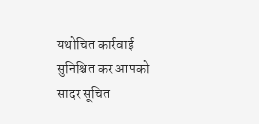यथोचित कार्रवाई सुनिश्चित कर आपको सादर सूचित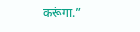करूंगा.”